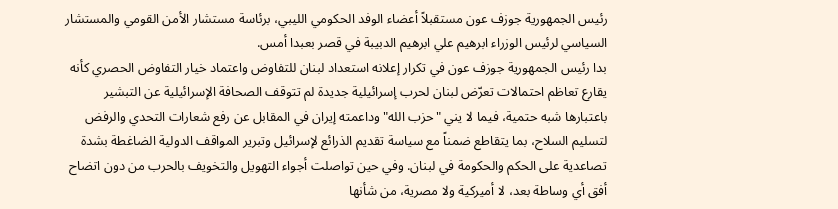رئيس الجمهورية جوزف عون مستقبلاً أعضاء الوفد الحكومي الليبي، برئاسة مستشار الأمن القومي والمستشار السياسي لرئيس الوزراء ابرهيم علي ابرهيم الدبيبة في قصر بعبدا أمس.
بدا رئيس الجمهورية جوزف عون في تكرار إعلانه استعداد لبنان للتفاوض واعتماد خيار التفاوض الحصري كأنه يقارع تعاظم احتمالات تعرّض لبنان لحرب إسرائيلية جديدة لم تتوقف الصحافة الإسرائيلية عن التبشير باعتبارها شبه حتمية، فيما لا يني "حزب الله" وداعمته إيران في المقابل عن رفع شعارات التحدي والرفض لتسليم السلاح، بما يتقاطع ضمناً مع سياسة تقديم الذرائع لإسرائيل وتبرير المواقف الدولية الضاغطة بشدة تصاعدية على الحكم والحكومة في لبنان. وفي حين تواصلت أجواء التهويل والتخويف بالحرب من دون اتضاح أفق أي وساطة بعد، لا أميركية ولا مصرية، من شأنها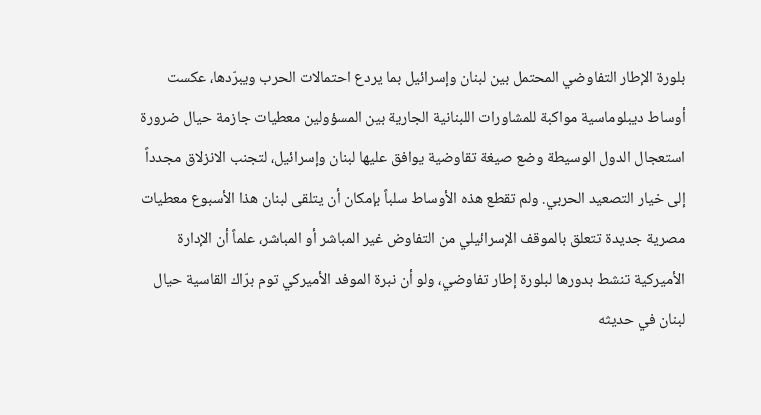بلورة الإطار التفاوضي المحتمل بين لبنان وإسرائيل بما يردع احتمالات الحرب ويبرّدها، عكست أوساط ديبلوماسية مواكبة للمشاورات اللبنانية الجارية بين المسؤولين معطيات جازمة حيال ضرورة استعجال الدول الوسيطة وضع صيغة تقاوضية يوافق عليها لبنان وإسرائيل، لتجنب الانزلاق مجدداً إلى خيار التصعيد الحربي. ولم تقطع هذه الأوساط سلباً بإمكان أن يتلقى لبنان هذا الأسبوع معطيات مصرية جديدة تتعلق بالموقف الإسرائيلي من التفاوض غير المباشر أو المباشر، علماً أن الإدارة الأميركية تنشط بدورها لبلورة إطار تفاوضي، ولو أن نبرة الموفد الأميركي توم برّاك القاسية حيال لبنان في حديثه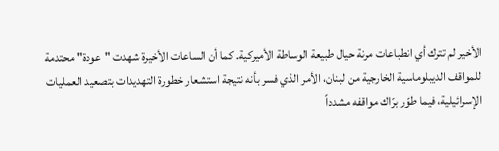الأخير لم تترك أي انطباعات مرنة حيال طبيعة الوساطة الأميركية. كما أن الساعات الأخيرة شهدت "عودة" محتدمة للمواقف الديبلوماسية الخارجية من لبنان، الأمر الذي فسر بأنه نتيجة استشعار خطورة التهديدات بتصعيد العمليات الإسرائيلية، فيما طوّر برّاك مواقفه مشدداً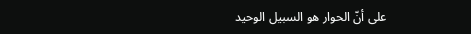على أنّ الحوار هو السبيل الوحيد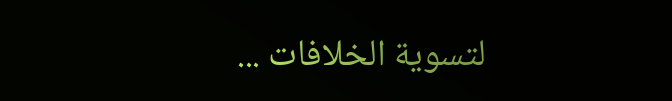لتسوية الخلافات ...